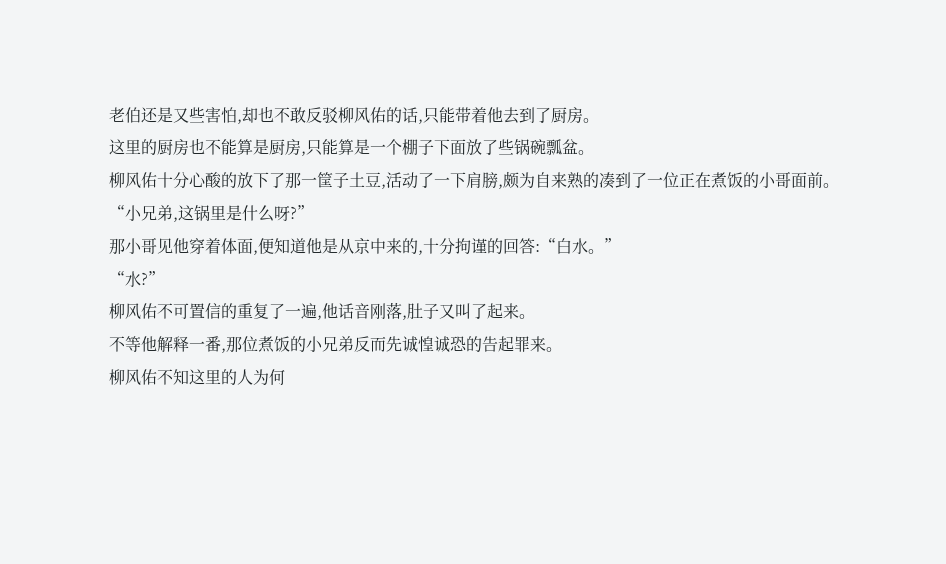老伯还是又些害怕,却也不敢反驳柳风佑的话,只能带着他去到了厨房。
这里的厨房也不能算是厨房,只能算是一个棚子下面放了些锅碗瓢盆。
柳风佑十分心酸的放下了那一筐子土豆,活动了一下肩膀,颇为自来熟的凑到了一位正在煮饭的小哥面前。
“小兄弟,这锅里是什么呀?”
那小哥见他穿着体面,便知道他是从京中来的,十分拘谨的回答:“白水。”
“水?”
柳风佑不可置信的重复了一遍,他话音刚落,肚子又叫了起来。
不等他解释一番,那位煮饭的小兄弟反而先诚惶诚恐的告起罪来。
柳风佑不知这里的人为何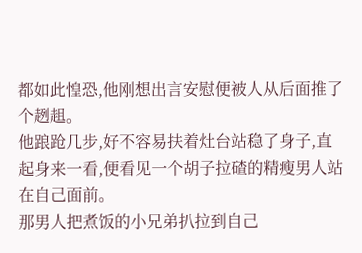都如此惶恐,他刚想出言安慰便被人从后面推了个趔趄。
他踉跄几步,好不容易扶着灶台站稳了身子,直起身来一看,便看见一个胡子拉碴的精瘦男人站在自己面前。
那男人把煮饭的小兄弟扒拉到自己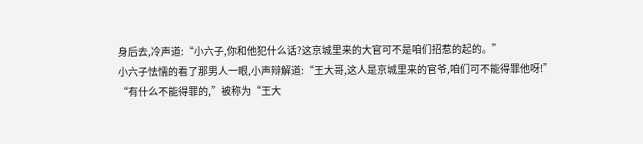身后去,冷声道:“小六子,你和他犯什么话?这京城里来的大官可不是咱们招惹的起的。”
小六子怯懦的看了那男人一眼,小声辩解道:“王大哥,这人是京城里来的官爷,咱们可不能得罪他呀!”
“有什么不能得罪的,”被称为“王大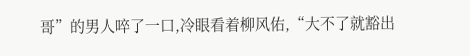哥”的男人啐了一口,冷眼看着柳风佑,“大不了就豁出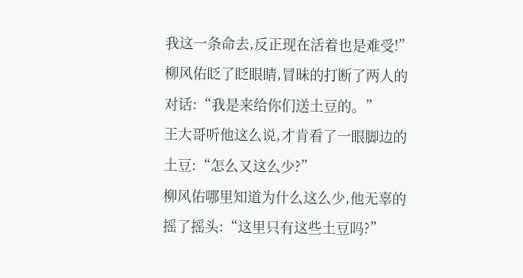我这一条命去,反正现在活着也是难受!”
柳风佑眨了眨眼睛,冒昧的打断了两人的对话:“我是来给你们送土豆的。”
王大哥听他这么说,才肯看了一眼脚边的土豆:“怎么又这么少?”
柳风佑哪里知道为什么这么少,他无辜的摇了摇头:“这里只有这些土豆吗?”